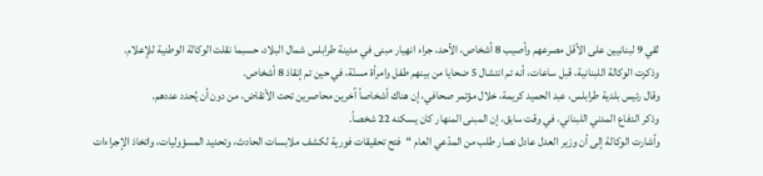لقي 9 لبنانيين على الأقل مصرعهم وأصيب 8 أشخاص، الأحد، جراء انهيار مبنى في مدينة طرابلس شمال البلاد، حسبما نقلت الوكالة الوطنية للإعلام.
وذكرت الوكالة اللبنانية، قبل ساعات، أنه تم انتشال 5 ضحايا من بينهم طفل وامرأة مسنّة، في حين تم إنقاذ 8 أشخاص.
وقال رئيس بلدية طرابلس، عبد الحميد كريمة، خلال مؤتمر صحافي، إن هناك أشخاصاً آخرين محاصرين تحت الأنقاض، من دون أن يُحدد عددهم.
وذكر الدفاع المدني اللبناني، في وقت سابق، إن المبنى المنهار كان يسكنه 22 شخصاً.
وأشارت الوكالة إلى أن وزير العدل عادل نصار طلب من المدّعي العام “فتح تحقيقات فورية لكشف ملابسات الحادث، وتحديد المسؤوليات، واتخاذ الإجراءات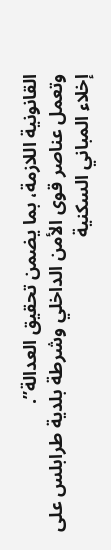القانونية اللازمة، بما يضمن تحقيق العدالة”.
وتعمل عناصر قوى الأمن الداخلي وشرطة بلدية طرابلس على إخلاء المباني السكنية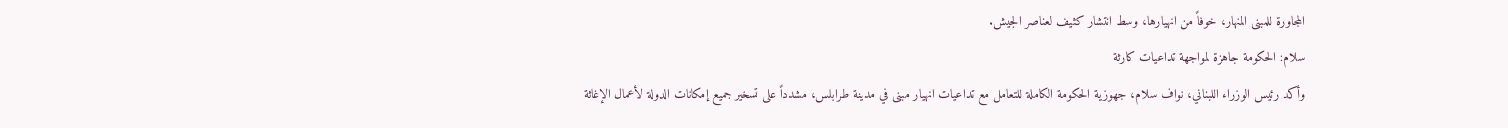المجاورة للمبنى المنهار، خوفاً من انهيارها، وسط انتشار كثيف لعناصر الجيش.
سلام: الحكومة جاهزة لمواجهة تداعيات كارثة
وأكد رئيس الوزراء اللبناني، نواف سلام، جهوزية الحكومة الكاملة للتعامل مع تداعيات انهيار مبنى في مدينة طرابلس، مشدداً على تسخير جميع إمكانات الدولة لأعمال الإغاثة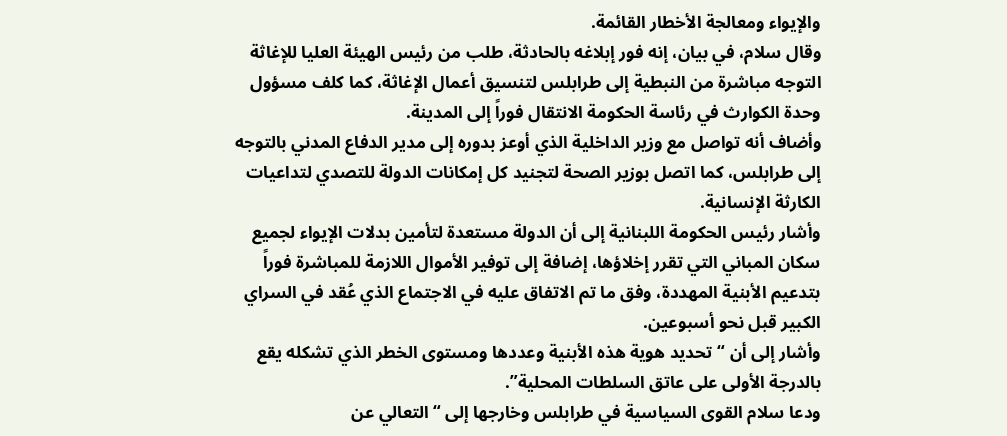والإيواء ومعالجة الأخطار القائمة.
وقال سلام، في بيان، إنه فور إبلاغه بالحادثة، طلب من رئيس الهيئة العليا للإغاثة التوجه مباشرة من النبطية إلى طرابلس لتنسيق أعمال الإغاثة، كما كلف مسؤول وحدة الكوارث في رئاسة الحكومة الانتقال فوراً إلى المدينة.
وأضاف أنه تواصل مع وزير الداخلية الذي أوعز بدوره إلى مدير الدفاع المدني بالتوجه إلى طرابلس، كما اتصل بوزير الصحة لتجنيد كل إمكانات الدولة للتصدي لتداعيات الكارثة الإنسانية.
وأشار رئيس الحكومة اللبنانية إلى أن الدولة مستعدة لتأمين بدلات الإيواء لجميع سكان المباني التي تقرر إخلاؤها، إضافة إلى توفير الأموال اللازمة للمباشرة فوراً بتدعيم الأبنية المهددة، وفق ما تم الاتفاق عليه في الاجتماع الذي عُقد في السراي الكبير قبل نحو أسبوعين.
وأشار إلى أن “تحديد هوية هذه الأبنية وعددها ومستوى الخطر الذي تشكله يقع بالدرجة الأولى على عاتق السلطات المحلية”.
ودعا سلام القوى السياسية في طرابلس وخارجها إلى “التعالي عن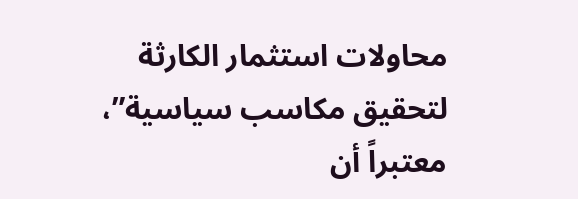محاولات استثمار الكارثة لتحقيق مكاسب سياسية”، معتبراً أن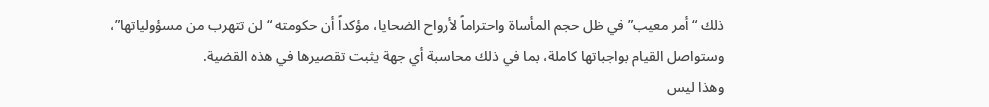ذلك “أمر معيب” في ظل حجم المأساة واحتراماً لأرواح الضحايا، مؤكداً أن حكومته “لن تتهرب من مسؤولياتها”، وستواصل القيام بواجباتها كاملة، بما في ذلك محاسبة أي جهة يثبت تقصيرها في هذه القضية.
وهذا ليس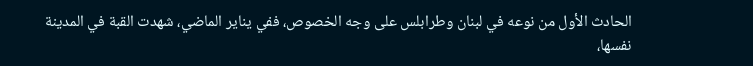الحادث الأول من نوعه في لبنان وطرابلس على وجه الخصوص، ففي يناير الماضي، شهدت القبة في المدينة نفسها،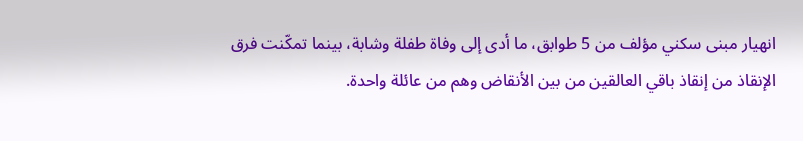انهيار مبنى سكني مؤلف من 5 طوابق، ما أدى إلى وفاة طفلة وشابة، بينما تمكّنت فرق الإنقاذ من إنقاذ باقي العالقين من بين الأنقاض وهم من عائلة واحدة.